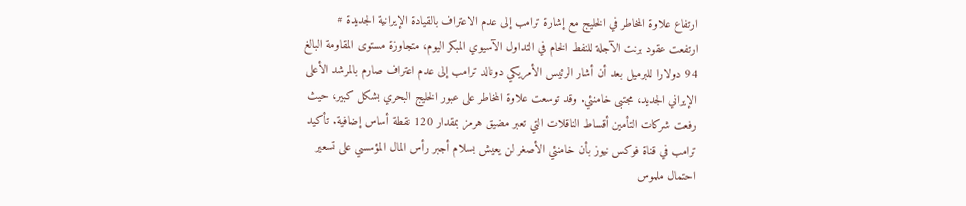ارتفاع علاوة المخاطر في الخليج مع إشارة ترامب إلى عدم الاعتراف بالقيادة الإيرانية الجديدة #
ارتفعت عقود برنت الآجلة للنفط الخام في التداول الآسيوي المبكر اليوم، متجاوزة مستوى المقاومة البالغ 94 دولارا للبرميل بعد أن أشار الرئيس الأمريكي دونالد ترامب إلى عدم اعتراف صارم بالمرشد الأعلى الإيراني الجديد، مجتبى خامنئي. وقد توسعت علاوة المخاطر على عبور الخليج البحري بشكل كبير، حيث رفعت شركات التأمين أقساط الناقلات التي تعبر مضيق هرمز بمقدار 120 نقطة أساس إضافية. تأكيد ترامب في قناة فوكس نيوز بأن خامنئي الأصغر لن يعيش بسلام أجبر رأس المال المؤسسي على تسعير احتمال ملموس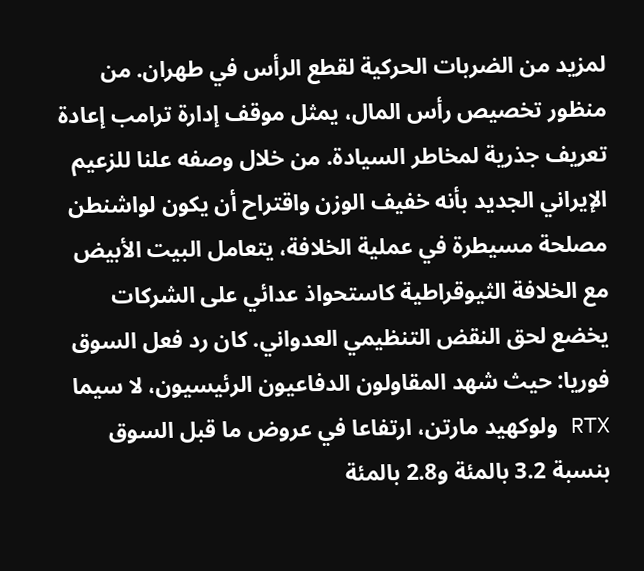لمزيد من الضربات الحركية لقطع الرأس في طهران. من منظور تخصيص رأس المال، يمثل موقف إدارة ترامب إعادة تعريف جذرية لمخاطر السيادة. من خلال وصفه علنا للزعيم الإيراني الجديد بأنه خفيف الوزن واقتراح أن يكون لواشنطن مصلحة مسيطرة في عملية الخلافة، يتعامل البيت الأبيض مع الخلافة الثيوقراطية كاستحواذ عدائي على الشركات يخضع لحق النقض التنظيمي العدواني. كان رد فعل السوق فوريا: حيث شهد المقاولون الدفاعيون الرئيسيون، لا سيما RTX ولوكهيد مارتن، ارتفاعا في عروض ما قبل السوق بنسبة 3.2 بالمئة و2.8 بالمئة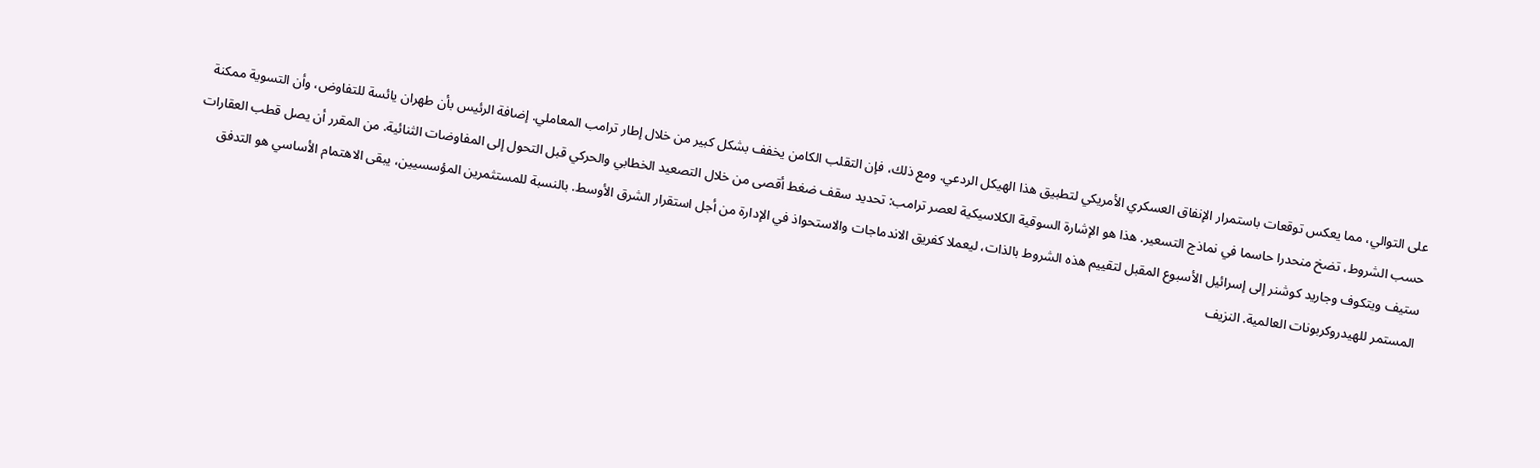على التوالي، مما يعكس توقعات باستمرار الإنفاق العسكري الأمريكي لتطبيق هذا الهيكل الردعي. ومع ذلك، فإن التقلب الكامن يخفف بشكل كبير من خلال إطار ترامب المعاملي. إضافة الرئيس بأن طهران يائسة للتفاوض، وأن التسوية ممكنة حسب الشروط، تضخ منحدرا حاسما في نماذج التسعير. هذا هو الإشارة السوقية الكلاسيكية لعصر ترامب: تحديد سقف ضغط أقصى من خلال التصعيد الخطابي والحركي قبل التحول إلى المفاوضات الثنائية. من المقرر أن يصل قطب العقارات ستيف ويتكوف وجاريد كوشنر إلى إسرائيل الأسبوع المقبل لتقييم هذه الشروط بالذات، ليعملا كفريق الاندماجات والاستحواذ في الإدارة من أجل استقرار الشرق الأوسط. بالنسبة للمستثمرين المؤسسيين، يبقى الاهتمام الأساسي هو التدفق المستمر للهيدروكربونات العالمية. النزيف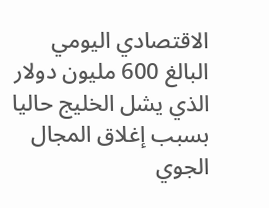الاقتصادي اليومي البالغ 600 مليون دولار الذي يشل الخليج حاليا بسبب إغلاق المجال الجوي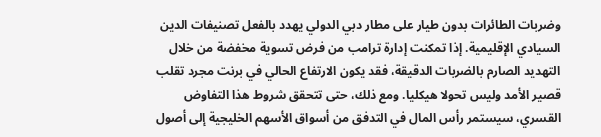وضربات الطائرات بدون طيار على مطار دبي الدولي يهدد بالفعل تصنيفات الدين السيادي الإقليمية. إذا تمكنت إدارة ترامب من فرض تسوية مخفضة من خلال التهديد الصارم بالضربات الدقيقة، فقد يكون الارتفاع الحالي في برنت مجرد تقلب قصير الأمد وليس تحولا هيكليا. ومع ذلك، حتى تتحقق شروط هذا التفاوض القسري، سيستمر رأس المال في التدفق من أسواق الأسهم الخليجية إلى أصول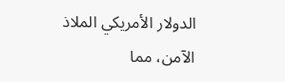الدولار الأمريكي الملاذ الآمن، مما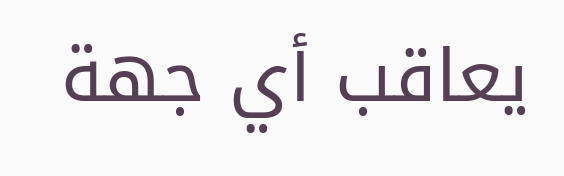يعاقب أي جهة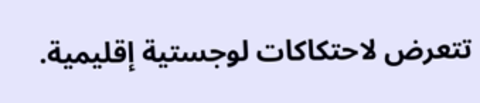تتعرض لاحتكاكات لوجستية إقليمية.